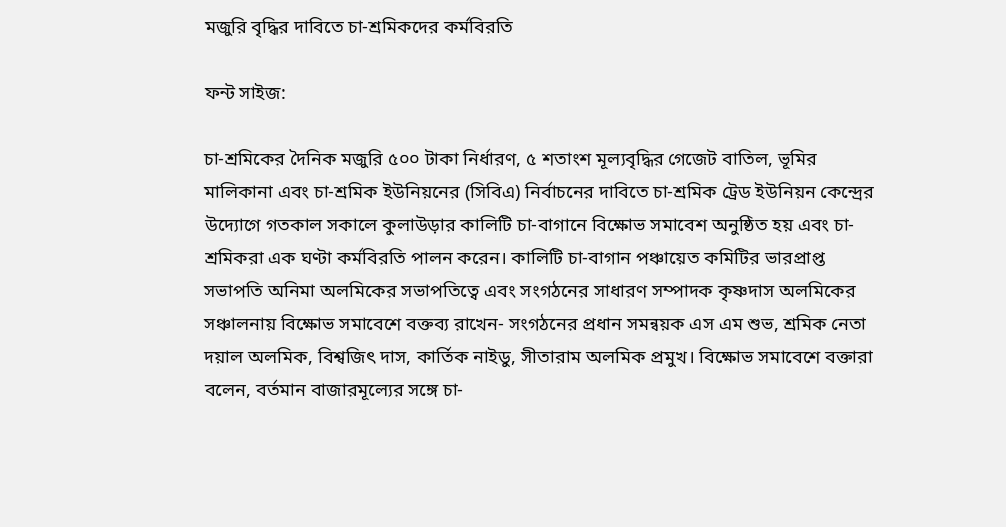মজুরি বৃদ্ধির দাবিতে চা-শ্রমিকদের কর্মবিরতি

ফন্ট সাইজ:

চা-শ্রমিকের দৈনিক মজুরি ৫০০ টাকা নির্ধারণ, ৫ শতাংশ মূল্যবৃদ্ধির গেজেট বাতিল, ভূমির মালিকানা এবং চা-শ্রমিক ইউনিয়নের (সিবিএ) নির্বাচনের দাবিতে চা-শ্রমিক ট্রেড ইউনিয়ন কেন্দ্রের উদ্যোগে গতকাল সকালে কুলাউড়ার কালিটি চা-বাগানে বিক্ষোভ সমাবেশ অনুষ্ঠিত হয় এবং চা-শ্রমিকরা এক ঘণ্টা কর্মবিরতি পালন করেন। কালিটি চা-বাগান পঞ্চায়েত কমিটির ভারপ্রাপ্ত সভাপতি অনিমা অলমিকের সভাপতিত্বে এবং সংগঠনের সাধারণ সম্পাদক কৃষ্ণদাস অলমিকের সঞ্চালনায় বিক্ষোভ সমাবেশে বক্তব্য রাখেন- সংগঠনের প্রধান সমন্বয়ক এস এম শুভ, শ্রমিক নেতা দয়াল অলমিক, বিশ্বজিৎ দাস, কার্তিক নাইডু, সীতারাম অলমিক প্রমুখ। বিক্ষোভ সমাবেশে বক্তারা বলেন, বর্তমান বাজারমূল্যের সঙ্গে চা-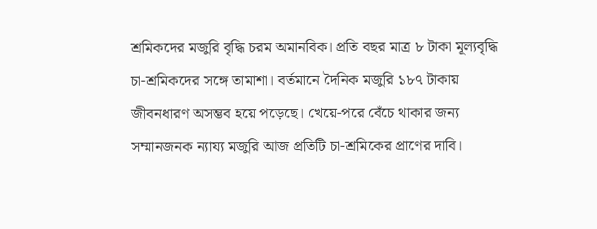শ্রমিকদের মজুরি বৃদ্ধি চরম অমানবিক। প্রতি বছর মাত্র ৮ টাকা মূল্যবৃদ্ধি চা-শ্রমিকদের সঙ্গে তামাশা। বর্তমানে দৈনিক মজুরি ১৮৭ টাকায় জীবনধারণ অসম্ভব হয়ে পড়েছে। খেয়ে-পরে বেঁচে থাকার জন্য সম্মানজনক ন্যায্য মজুরি আজ প্রতিটি চা-শ্রমিকের প্রাণের দাবি।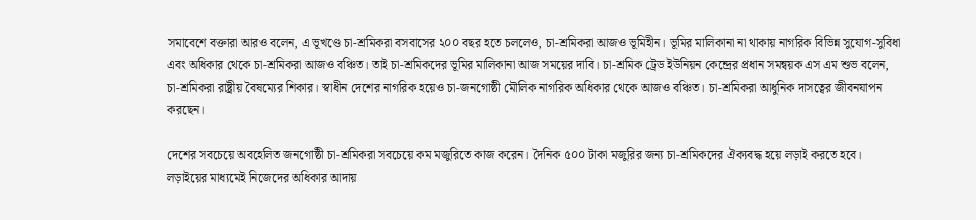সমাবেশে বক্তারা আরও বলেন, এ ভূখণ্ডে চা-শ্রমিকরা বসবাসের ২০০ বছর হতে চললেও, চা-শ্রমিকরা আজও ভূমিহীন। ভূমির মালিকানা না থাকায় নাগরিক বিভিন্ন সুযোগ-সুবিধা এবং অধিকার থেকে চা-শ্রমিকরা আজও বঞ্চিত। তাই চা-শ্রমিকদের ভূমির মালিকানা আজ সময়ের দাবি। চা-শ্রমিক ট্রেড ইউনিয়ন কেন্দ্রের প্রধান সমন্বয়ক এস এম শুভ বলেন, চা-শ্রমিকরা রাষ্ট্রীয় বৈষম্যের শিকার। স্বাধীন দেশের নাগরিক হয়েও চা-জনগোষ্ঠী মৌলিক নাগরিক অধিকার থেকে আজও বঞ্চিত। চা-শ্রমিকরা আধুনিক দাসত্বের জীবনযাপন করছেন।

দেশের সবচেয়ে অবহেলিত জনগোষ্ঠী চা-শ্রমিকরা সবচেয়ে কম মজুরিতে কাজ করেন। দৈনিক ৫০০ টাকা মজুরির জন্য চা-শ্রমিকদের ঐক্যবদ্ধ হয়ে লড়াই করতে হবে। লড়াইয়ের মাধ্যমেই নিজেদের অধিকার আদায়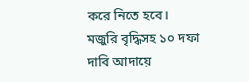করে নিতে হবে। মজুরি বৃদ্ধিসহ ১০ দফা দাবি আদায়ে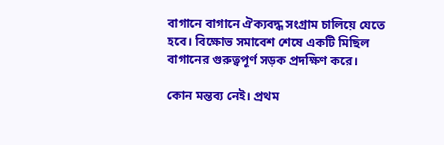বাগানে বাগানে ঐক্যবদ্ধ সংগ্রাম চালিয়ে যেতে হবে। বিক্ষোভ সমাবেশ শেষে একটি মিছিল বাগানের গুরুত্বপূর্ণ সড়ক প্রদক্ষিণ করে।

কোন মন্তব্য নেই। প্রথম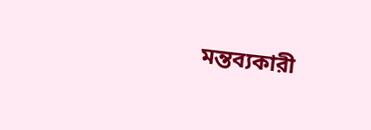মন্তব্যকারী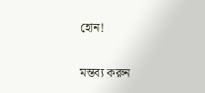হোন!

মন্তব্য করুন